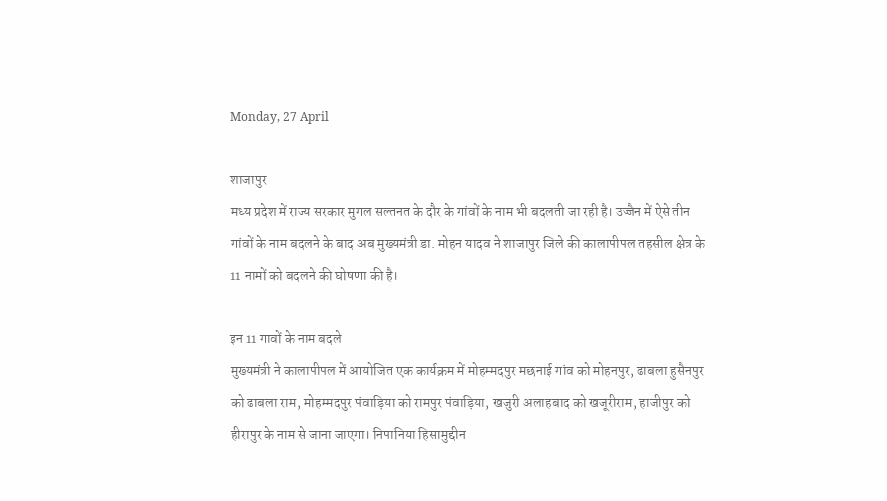Monday, 27 April

शाजापुर
मध्य प्रदेश में राज्य सरकार मुगल सल्तनत के दौर के गांवों के नाम भी बदलती जा रही है। उज्जैन में ऐसे तीन गांवों के नाम बदलने के बाद अब मुख्यमंत्री डा. मोहन यादव ने शाजापुर जिले की कालापीपल तहसील क्षेत्र के 11 नामों को बदलने की घोषणा की है।

इन 11 गावों के नाम बदले
मुख्यमंत्री ने कालापीपल में आयोजित एक कार्यक्रम में मोहम्मदपुर मछनाई गांव को मोहनपुर, ढाबला हुसैनपुर को ढाबला राम, मोहम्मदपुर पंवाड़िया को रामपुर पंवाड़िया, खजुरी अलाहबाद को खजूरीराम, हाजीपुर को हीरापुर के नाम से जाना जाएगा। निपानिया हिसामुद्दीन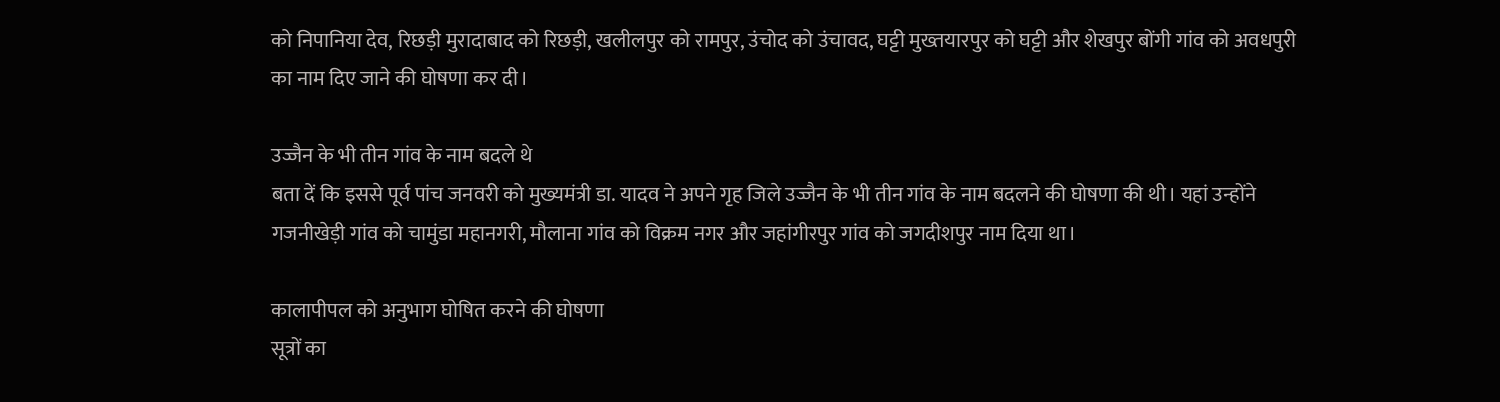को निपानिया देव, रिछड़ी मुरादाबाद को रिछड़ी, खलीलपुर को रामपुर, उंचोद को उंचावद, घट्टी मुख्तयारपुर को घट्टी और शेखपुर बोंगी गांव को अवधपुरी का नाम दिए जाने की घोषणा कर दी।

उज्जैन के भी तीन गांव के नाम बदले थे
बता दें कि इससे पूर्व पांच जनवरी को मुख्यमंत्री डा. यादव ने अपने गृह जिले उज्जैन के भी तीन गांव के नाम बदलने की घोषणा की थी। यहां उन्होंने गजनीखेड़ी गांव को चामुंडा महानगरी, मौलाना गांव को विक्रम नगर और जहांगीरपुर गांव को जगदीशपुर नाम दिया था।

कालापीपल को अनुभाग घोषित करने की घोषणा
सूत्रों का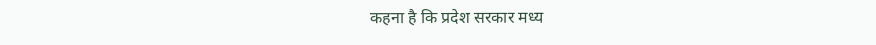कहना है कि प्रदेश सरकार मध्य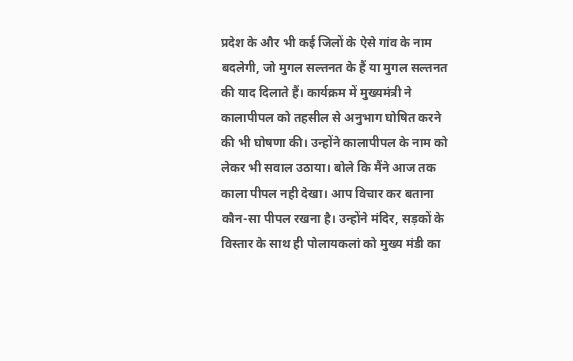प्रदेश के और भी कई जिलों के ऐसे गांव के नाम बदलेगी, जो मुगल सल्तनत के हैं या मुगल सल्तनत की याद दिलाते हैं। कार्यक्रम में मुख्यमंत्री ने कालापीपल को तहसील से अनुभाग घोषित करने की भी घोषणा की। उन्होंने कालापीपल के नाम को लेकर भी सवाल उठाया। बोले कि मैंने आज तक काला पीपल नही देखा। आप विचार कर बताना कौन-सा पीपल रखना है। उन्होंने मंदिर, सड़कों के विस्तार के साथ ही पोलायकलां को मुख्य मंडी का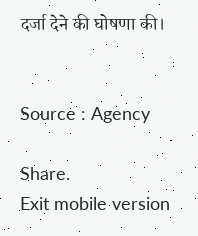दर्जा देने की घोषणा की।


Source : Agency

Share.
Exit mobile version